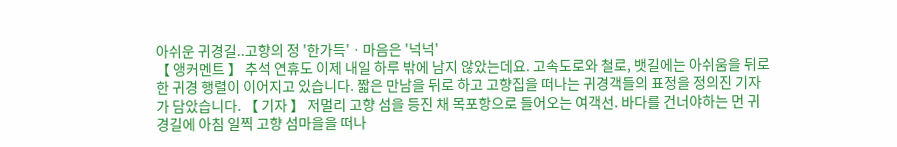아쉬운 귀경길..고향의 정 '한가득'ㆍ마음은 '넉넉'
【 앵커멘트 】 추석 연휴도 이제 내일 하루 밖에 남지 않았는데요. 고속도로와 철로, 뱃길에는 아쉬움을 뒤로한 귀경 행렬이 이어지고 있습니다. 짧은 만남을 뒤로 하고 고향집을 떠나는 귀경객들의 표정을 정의진 기자가 담았습니다. 【 기자 】 저멀리 고향 섬을 등진 채 목포항으로 들어오는 여객선. 바다를 건너야하는 먼 귀경길에 아침 일찍 고향 섬마을을 떠나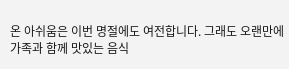온 아쉬움은 이번 명절에도 여전합니다. 그래도 오랜만에 가족과 함께 맛있는 음식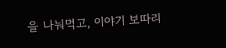을 나눠먹고, 이야기 보따리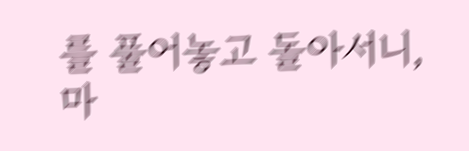를 풀어놓고 돌아서니, 마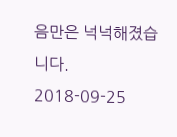음만은 넉넉해졌습니다.
2018-09-25